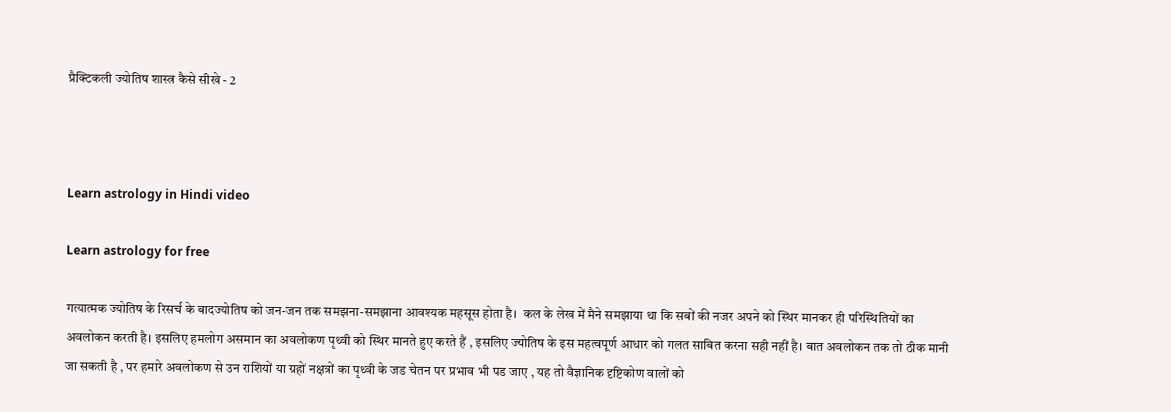प्रैक्टिकली ज्योतिष शास्त्र कैसे सीखे - 2



Learn astrology in Hindi video

Learn astrology for free

गत्यात्मक ज्योतिष के रिसर्च के बादज्योतिष को जन-जन तक समझना-समझाना आवश्यक महसूस होता है।  कल के लेख में मैने समझाया था कि सबों की नजर अपने को स्थिर मानकर ही परिस्थितियों का अवलोकन करती है। इसलिए हमलोग असमान का अवलोकण पृथ्‍वी को स्थिर मानते हुए करते हैं , इसलिए ज्‍योतिष के इस महत्‍वपूर्ण आधार को गलत साबित करना सही नहीं है। बात अवलोकन तक तो ठीक मानी जा सकती है , पर हमारे अवलोकण से उन राशियों या ग्रहों नक्षत्रों का पृथ्‍वी के जड चेतन पर प्रभाव भी पड जाए , यह तो वैज्ञानिक दृष्टिकोण वालों को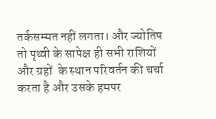तर्कसम्‍मत नहीं लगता। और ज्‍योतिष  तो पृथ्‍वी के सापेक्ष ही सभी राशियों और ग्रहों  के स्‍थान परिवर्तन की चर्चा करता है और उसके हमपर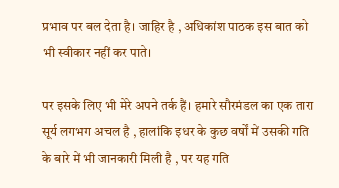प्रभाव पर बल देता है। जाहिर है , अधिकांश पाठक इस बात को भी स्‍वीकार नहीं कर पाते।

पर इसके लिए भी मेरे अपने तर्क हैं। हमारे सौरमंडल का एक तारा सूर्य लगभग अचल है , हालांकि इधर के कुछ वर्षों में उसकी गति के बारे में भी जानकारी मिली है , पर यह गति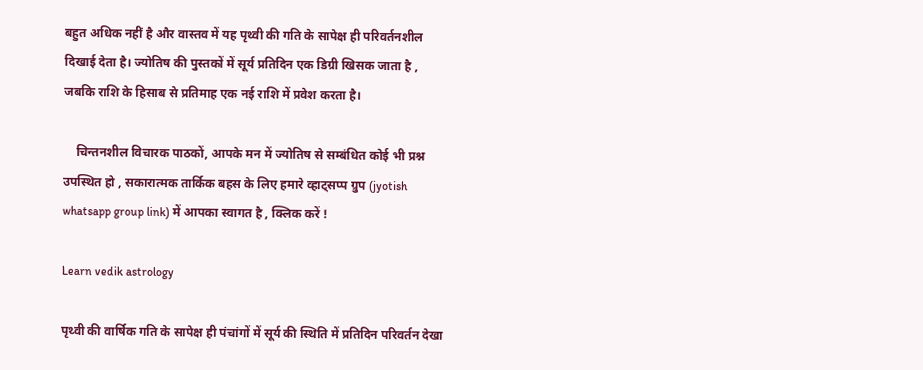बहुत अधिक नहीं है और वास्‍तव में यह पृथ्‍वी की गति के सापेक्ष ही परिवर्तनशील दिखाई देता है। ज्‍योतिष की पुस्‍तकों में सूर्य प्रतिदिन एक डिग्री खिसक जाता है , जबकि राशि के हिसाब से प्रतिमाह एक नई राशि में प्रवेश करता है।

    चिन्तनशील विचारक पाठकों, आपके मन में ज्योतिष से सम्बंधित कोई भी प्रश्न उपस्थित हो , सकारात्मक तार्किक बहस के लिए हमारे व्हाट्सप्प ग्रुप (jyotish whatsapp group link) में आपका स्वागत है , क्लिक करें !

Learn vedik astrology

पृथ्‍वी की वार्षिक गति के सापेक्ष ही पंचांगों में सूर्य की स्थिति में प्रतिदिन परिवर्तन देखा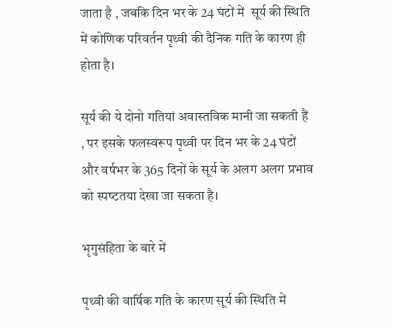जाता है , जबकि दिन भर के 24 घंटों में  सूर्य की स्थिति में कोणिक परिवर्तन पृथ्‍वी की दैनिक गति के कारण ही होता है।

सूर्य की ये दोनो गतियां अवास्‍तविक मानी जा सकती हैं , पर इसके फलस्‍वरूप पृथ्‍वी पर दिन भर के 24 घंटों और वर्षभर के 365 दिनों के सूर्य के अलग अलग प्रभाव को स्‍पष्‍टतया देखा जा सकता है।

भृगुसंहिता के बारे में

पृथ्‍वी की वार्षिक गति के कारण सूर्य की स्थिति में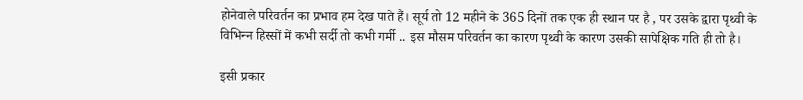होनेवाले परिवर्तन का प्रभाव हम देख पाते हैं। सूर्य तो 12 महीने के 365 दिनों तक एक ही स्‍थान पर है , पर उसके द्वारा पृथ्‍वी के विभिन्‍न हिस्‍सों में कभी सर्दी तो कभी गर्मी .. इस मौसम परिवर्तन का कारण पृथ्‍वी के कारण उसकी सापेक्षिक गति ही तो है।

इसी प्रकार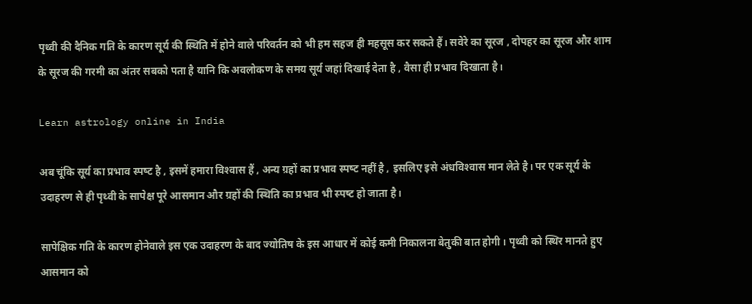पृथ्‍वी की दैनिक गति के कारण सूर्य की स्थिति में होने वाले परिवर्तन को भी हम सहज ही महसूस कर सकते हैं। सवेरे का सूरज , दोपहर का सूरज और शाम के सूरज की गरमी का अंतर सबको पता है यानि कि अवलोकण के समय सूर्य जहां दिखाई देता है , वैसा ही प्रभाव दिखाता है।

Learn astrology online in India

अब चूंकि सूर्य का प्रभाव स्‍पष्‍ट है , इसमें हमारा विश्‍वास हैं , अन्‍य ग्रहों का प्रभाव स्‍पष्‍ट नहीं है , इसलिए इसे अंधविश्‍वास मान लेते है। पर एक सूर्य के उदाहरण से ही पृथ्‍वी के सापेक्ष पूरे आसमान और ग्रहों की स्थिति का प्रभाव भी स्‍पष्‍ट हो जाता है।

सापेक्षिक गति के कारण होनेवाले इस एक उदाहरण के बाद ज्‍योतिष के इस आधार में कोई कमी निकालना बेतुकी बात होगी। पृथ्‍वी को स्थिर मानते हुए आसमान को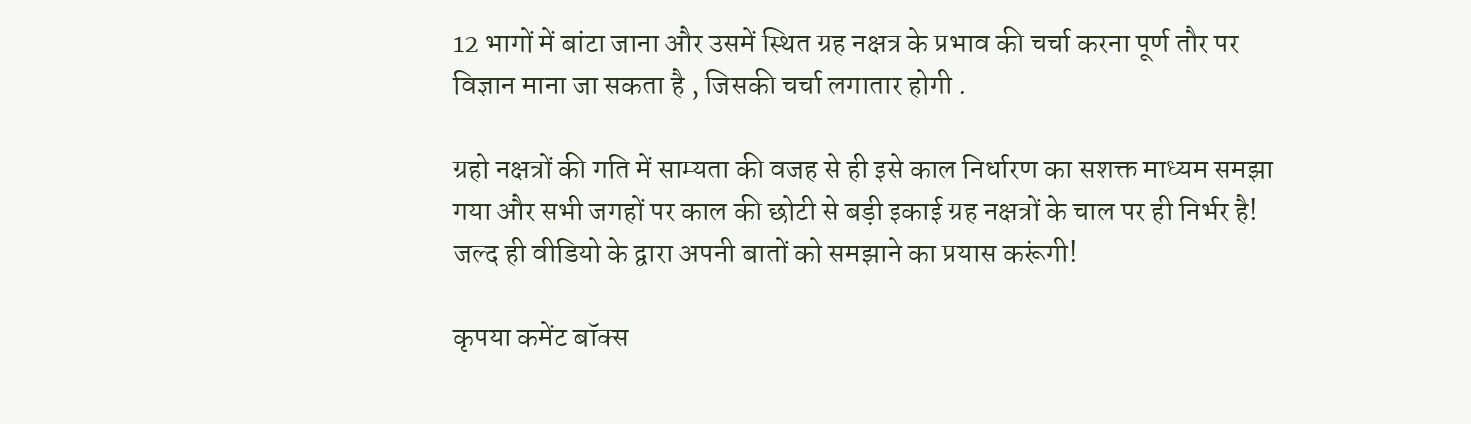12 भागों में बांटा जाना और उसमें स्थित ग्रह नक्षत्र के प्रभाव की चर्चा करना पूर्ण तौर पर विज्ञान माना जा सकता है , जिसकी चर्चा लगातार होगी .

ग्रहो नक्षत्रों की गति में साम्यता की वजह से ही इसे काल निर्धारण का सशक्त माध्यम समझा गया और सभी जगहों पर काल की छोटी से बड़ी इकाई ग्रह नक्षत्रों के चाल पर ही निर्भर है! जल्द ही वीडियो के द्वारा अपनी बातों को समझाने का प्रयास करूंगी!

कृपया कमेंट बॉक्स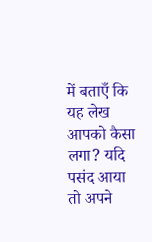में बताएँ कि यह लेख आपको कैसा लगा? यदि पसंद आया तो अपने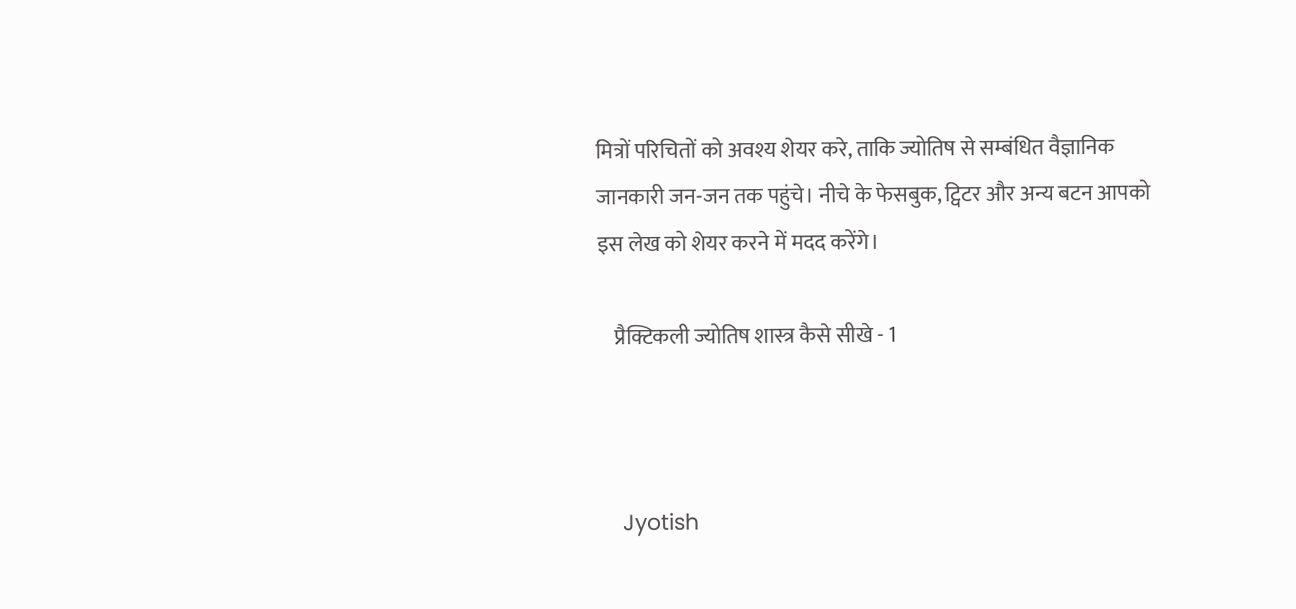मित्रों परिचितों को अवश्य शेयर करे, ताकि ज्योतिष से सम्बंधित वैज्ञानिक जानकारी जन-जन तक पहुंचे। नीचे के फेसबुक, ट्विटर और अन्य बटन आपको इस लेख को शेयर करने में मदद करेंगे।

    प्रैक्टिकली ज्योतिष शास्त्र कैसे सीखे - 1



    Jyotish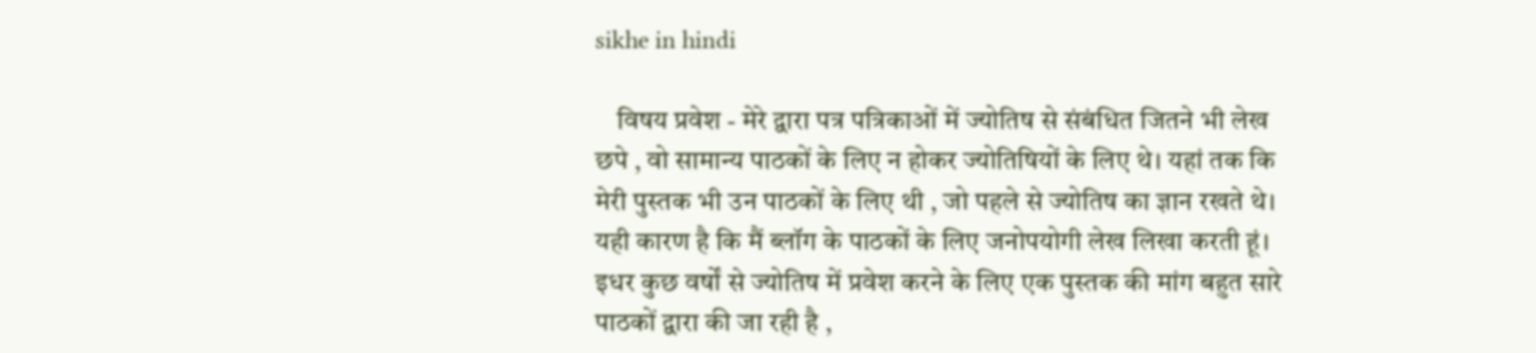sikhe in hindi

    विषय प्रवेश - मेरे द्वारा पत्र पत्रिकाओं में ज्‍योतिष से संबंधित जितने भी लेख छपे , वो सामान्‍य पाठकों के लिए न होकर ज्‍योतिषियों के लिए थे। यहां तक कि मेरी पुस्‍तक भी उन पाठकों के लिए थी , जो पहले से ज्‍योतिष का ज्ञान रखते थे। यही कारण है कि मैं ब्‍लॉग के पाठकों के लिए जनोपयोगी लेख लिखा करती हूं। इधर कुछ वर्षों से ज्‍योतिष में प्रवेश करने के लिए एक पुस्‍तक की मांग बहुत सारे पाठकों द्वारा की जा रही है ,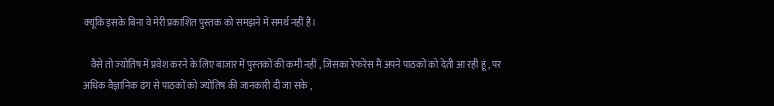क्‍यूंकि इसके बिना वे मेरी प्रकाशित पुस्‍तक को समझने में समर्थ नहीं हैं।

    वैसे तो ज्‍योतिष में प्रवेश करने के लिए बाजार में पुस्‍तकों की कमी नहीं , जिसका रेफरेंस मैं अपने पाठकों को देती आ रही हूं , पर अधिक वैज्ञानिक ढंग से पाठकों को ज्‍योतिष की जानकारी दी जा सके ,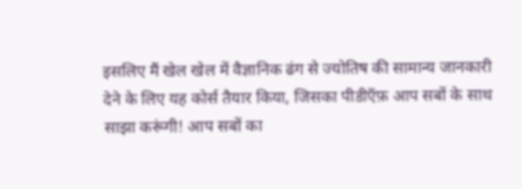इसलिए मैं खेल खेल में वैज्ञानिक ढंग से ज्‍योतिष की सामान्य जानकारी देने के लिए यह कोर्स तैयार किया, जिसका पीडीऍफ़ आप सबों के साथ साझा करूंगी! आप सबों का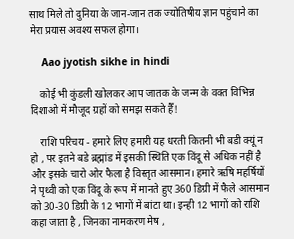साथ मिले तो दुनिया के जान-जान तक ज्योतिषीय ज्ञान पहुंचाने का मेरा प्रयास अवश्‍य सफल होगा।

    Aao jyotish sikhe in hindi

    कोई भी कुंडली खोलकर आप जातक के जन्म के वक्त विभिन्न दिशाओ में मौजूद ग्रहों को समझ सकते हैँ!

    राशि परिचय - हमारे लिए हमारी यह धरती कितनी भी बडी क्‍यूं न हो , पर इतने बडे ब्रह्मांड में इसकी स्थिति एक विंदू से अधिक नहीं है और इसके चारो ओर फैला है विस्‍तृत आसमान। हमारे ऋषि महर्षियों ने पृथ्‍वी को एक विंदू के रूप में मानते हुए 360 डिग्री में फैले आसमान को 30-30 डिग्री के 12 भागों में बांटा था। इन्‍ही 12 भागों को राशि कहा जाता है , जिनका नामकरण मेष ,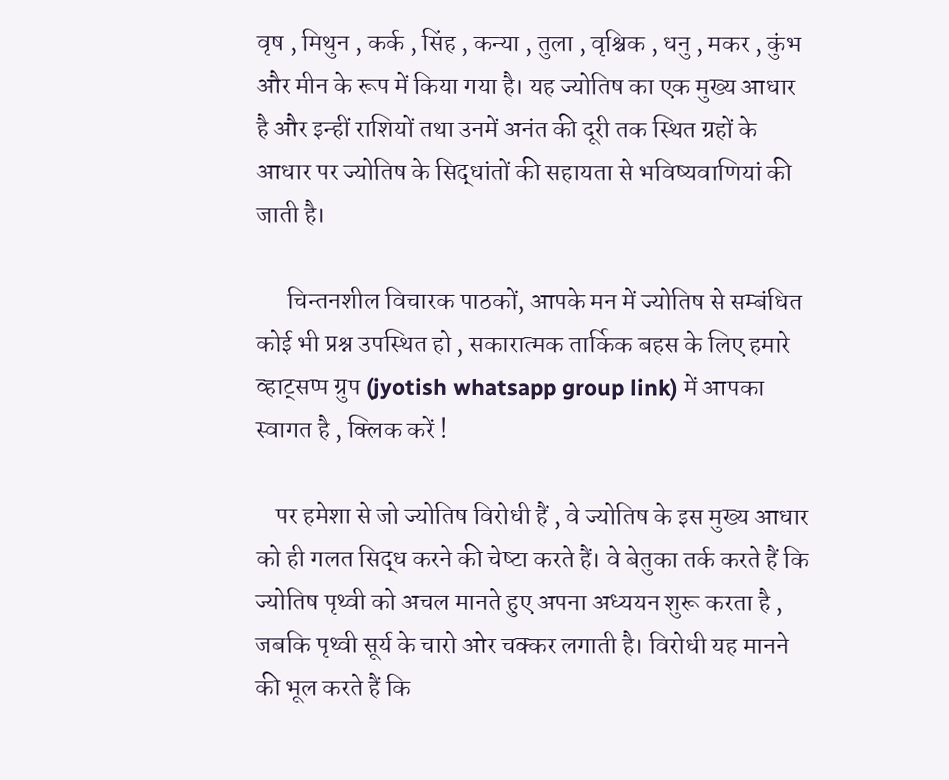वृष , मिथुन , कर्क , सिंह , कन्‍या , तुला , वृश्चिक , धनु , मकर , कुंभ और मीन के रूप में किया गया है। यह ज्‍योतिष का एक मुख्‍य आधार है और इन्‍हीं राशियों तथा उनमें अनंत की दूरी तक स्थित ग्रहों के आधार पर ज्‍योतिष के सिद्धांतों की सहायता से भविष्‍यवाणियां की जाती है।

      चिन्तनशील विचारक पाठकों, आपके मन में ज्योतिष से सम्बंधित कोई भी प्रश्न उपस्थित हो , सकारात्मक तार्किक बहस के लिए हमारे व्हाट्सप्प ग्रुप (jyotish whatsapp group link) में आपका स्वागत है , क्लिक करें !

    पर हमेशा से जो ज्‍योतिष विरोधी हैं , वे ज्‍योतिष के इस मुख्‍य आधार को ही गलत सिद्ध करने की चेष्‍टा करते हैं। वे बेतुका तर्क करते हैं कि ज्‍योतिष पृथ्‍वी को अचल मानते हुए अपना अध्‍ययन शुरू करता है , जबकि पृथ्‍वी सूर्य के चारो ओर चक्‍कर लगाती है। विरोधी यह मानने की भूल करते हैं कि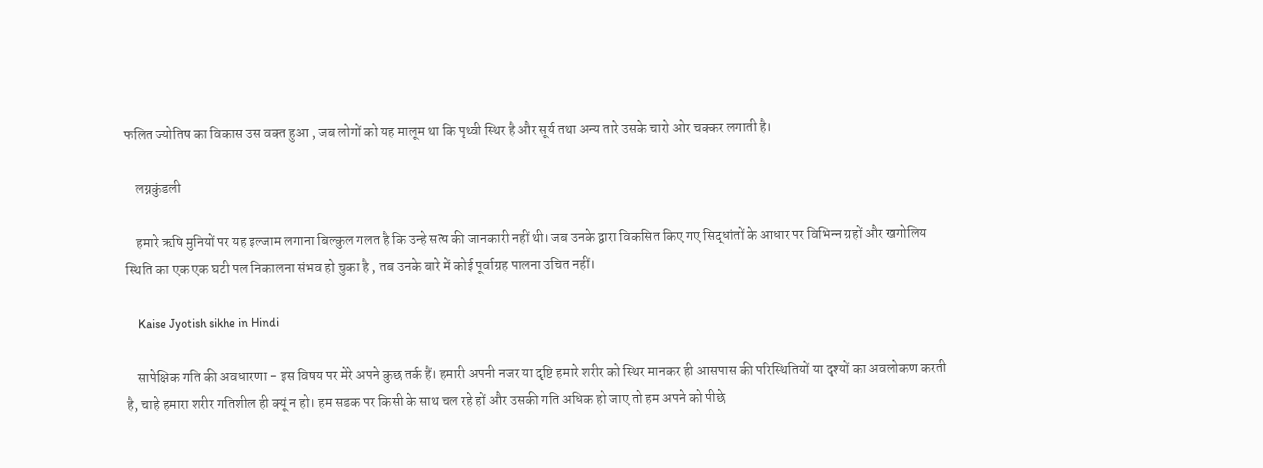फलित ज्‍योतिष का विकास उस वक्‍त हुआ , जब लोगों को यह मालूम था कि पृथ्‍वी स्थिर है और सूर्य तथा अन्‍य तारे उसके चारो ओर चक्‍कर लगाती है।

    लग्नकुंडली

    हमारे ऋषि मुनियों पर यह इल्‍जाम लगाना बिल्‍कुल गलत है कि उन्‍हे सत्‍य की जानकारी नहीं थी। जब उनके द्वारा विकसित किए गए सिद्धांतों के आधार पर विभिन्‍न ग्रहों और खगोलिय स्थिति का एक एक घटी पल निकालना संभव हो चुका है , तब उनके बारे में कोई पूर्वाग्रह पालना उचित नहीं।

    Kaise Jyotish sikhe in Hindi

    सापेक्षिक गति की अवधारणा - इस विषय पर मेरे अपने कुछ तर्क हैं। हमारी अपनी नजर या दृष्टि हमारे शरीर को स्थिर मानकर ही आसपास की परिस्थितियों या दृश्‍यों का अवलोकण करती है, चाहे हमारा शरीर गतिशील ही क्‍यूं न हो। हम सडक पर किसी के साथ चल रहे हों और उसकी गति अधिक हो जाए तो हम अपने को पीछे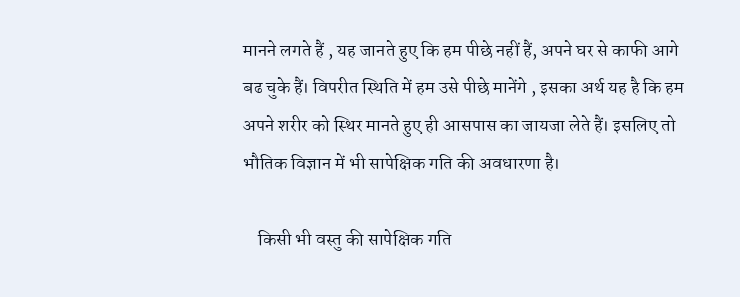मानने लगते हैं , यह जानते हुए कि हम पीछे नहीं हैं, अपने घर से काफी आगे बढ चुके हैं। विपरीत स्थिति में हम उसे पीछे मानेंगे , इसका अर्थ यह है कि हम अपने शरीर को स्थिर मानते हुए ही आसपास का जायजा लेते हैं। इसलिए तो भौतिक विज्ञान में भी सापेक्षिक गति की अवधारणा है।

    किसी भी वस्‍तु की सापेक्षिक गति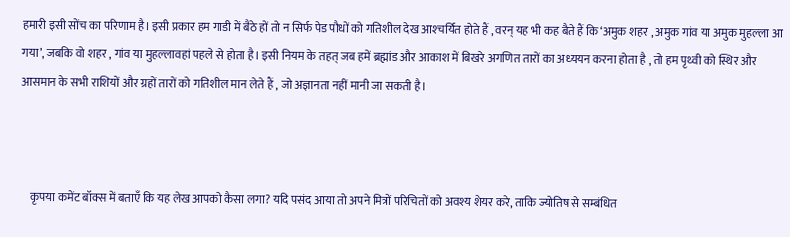हमारी इसी सोंच का परिणाम है। इसी प्रकार हम गाडी में बैठे हों तो न सिर्फ पेड पौधों को गतिशील देख आश्‍चर्यित होते हैं , वरन् यह भी कह बैते हैं कि ‘अमुक शहर , अमुक गांव या अमुक मुहल्‍ला आ गया’, जबकि वो शहर , गांव या मुहल्‍लावहां पहले से होता है। इसी नियम के तहत् जब हमें ब्रह्मांड और आकाश में बिखरे अगणित तारों का अध्‍ययन करना होता है , तो हम पृथ्‍वी को स्थिर और आसमान के सभी राशियों और ग्रहों तारों को गतिशील मान लेते हैं , जो अज्ञानता नहीं मानी जा सकती है।



    कृपया कमेंट बॉक्स में बताएँ कि यह लेख आपको कैसा लगा? यदि पसंद आया तो अपने मित्रों परिचितों को अवश्य शेयर करे, ताकि ज्योतिष से सम्बंधित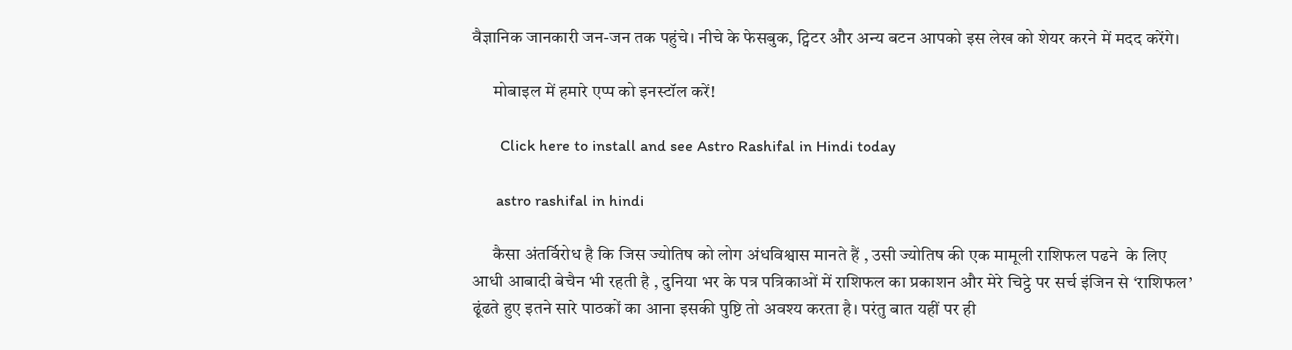वैज्ञानिक जानकारी जन-जन तक पहुंचे। नीचे के फेसबुक, ट्विटर और अन्य बटन आपको इस लेख को शेयर करने में मदद करेंगे।

      मोबाइल में हमारे एप्प को इनस्टॉल करें!

       Click here to install and see Astro Rashifal in Hindi today

      astro rashifal in hindi

      कैसा अंतर्विरोध है कि जिस ज्योतिष को लोग अंधविश्वास मानते हैं , उसी ज्योतिष की एक मामूली राशिफल पढने  के लिए आधी आबादी बेचैन भी रहती है , दुनिया भर के पत्र पत्रिकाओं में राशिफल का प्रकाशन और मेरे चिट्ठे पर सर्च इंजिन से ‘राशिफल’ ढूंढते हुए इतने सारे पाठकों का आना इसकी पुष्टि तो अवश्य करता है। परंतु बात यहीं पर ही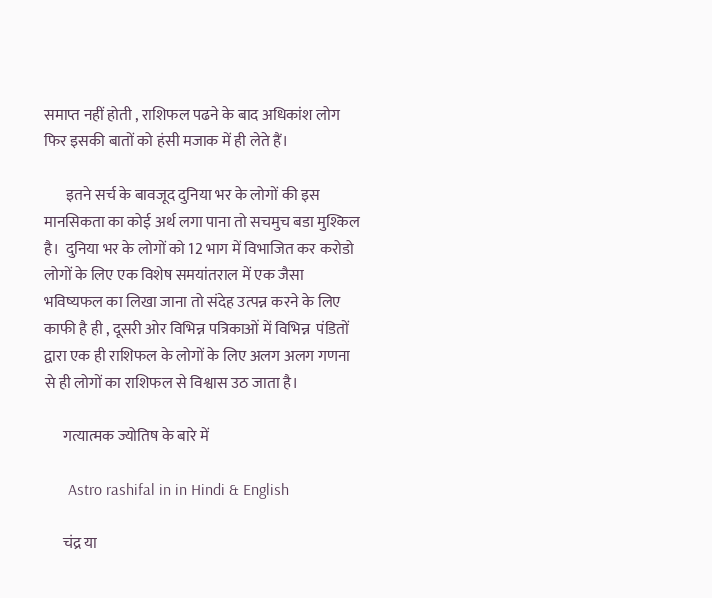समाप्त नहीं होती , राशिफल पढने के बाद अधिकांश लोग फिर इसकी बातों को हंसी मजाक में ही लेते हैं।

       इतने सर्च के बावजूद दुनिया भर के लोगों की इस मानसिकता का कोई अर्थ लगा पाना तो सचमुच बडा मुश्किल है।  दुनिया भर के लोगों को 12 भाग में विभाजित कर करोडो लोगों के लिए एक विशेष समयांतराल में एक जैसा भविष्यफल का लिखा जाना तो संदेह उत्पन्न करने के लिए काफी है ही , दूसरी ओर विभिन्न पत्रिकाओं में विभिन्न  पंडितों द्वारा एक ही राशिफल के लोगों के लिए अलग अलग गणना से ही लोगों का राशिफल से विश्वास उठ जाता है।

      गत्यात्मक ज्योतिष के बारे में

      Astro rashifal in in Hindi & English

      चंद्र या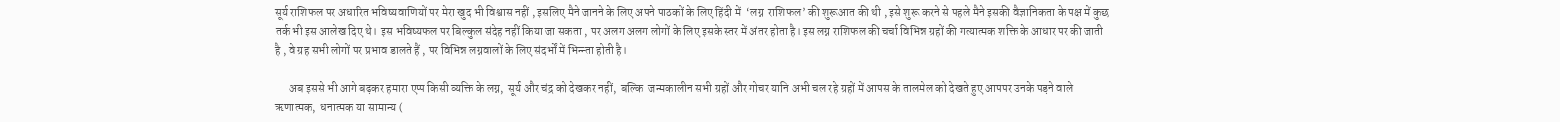सूर्य राशिफल पर अधारित भविष्यवाणियों पर मेरा खुद भी विश्वास नहीं , इसलिए मैने जानने के लिए अपने पाठकों के लिए हिंदी में  ‘लग्न  राशिफल’ की शुरूआत की थी , इसे शुरू करने से पहले मैने इसकी वैज्ञानिकता के पक्ष में कुछ तर्क भी इस आलेख दिए थे।  इस भविष्यफल पर बिल्कुल संदेह नहीं किया जा सकता , पर अलग अलग लोगों के लिए इसके स्त‍र में अंतर होता है। इस लग्न राशिफल की चर्चा विभिन्न ग्रहों की गत्यात्मक शक्ति के आधार पर की जाती है , वे ग्रह सभी लोगों पर प्रभाव डालते हैं , पर विभिन्न लग्नवालों के लिए संदर्भों में भिन्न्ता होती है।

      अब इससे भी आगे बढ़कर हमारा एप्प किसी व्यक्ति के लग्न,  सूर्य और चंद्र को देखकर नहीं,  बल्कि  जन्मकालीन सभी ग्रहों और गोचर यानि अभी चल रहे ग्रहों में आपस के तालमेल को देखते हुए आपपर उनके पड़ने वाले ऋणात्मक,  धनात्मक या सामान्य (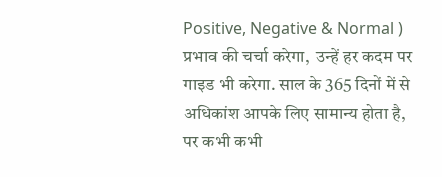Positive, Negative & Normal ) प्रभाव की चर्चा करेगा,  उन्हें हर कदम पर गाइड भी करेगा. साल के 365 दिनों में से अधिकांश आपके लिए सामान्य होता है,  पर कभी कभी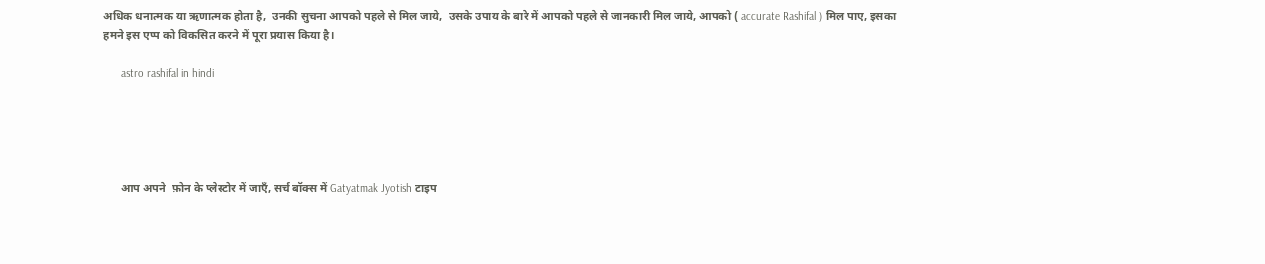अधिक धनात्मक या ऋणात्मक होता है,  उनकी सुचना आपको पहले से मिल जाये,  उसके उपाय के बारे में आपको पहले से जानकारी मिल जाये, आपको ( accurate Rashifal ) मिल पाए, इसका हमने इस एप्प को विकसित करने में पूरा प्रयास किया है।

      astro rashifal in hindi





      आप अपने  फ़ोन के प्लेस्टोर में जाएँ, सर्च बॉक्स में Gatyatmak Jyotish टाइप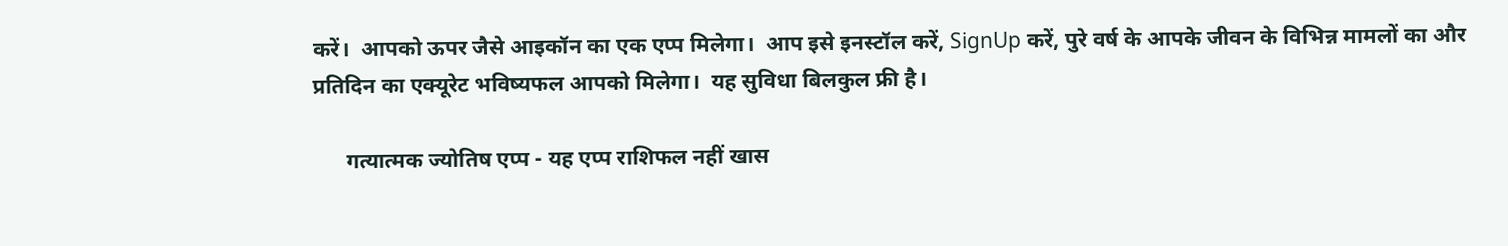करें।  आपको ऊपर जैसे आइकॉन का एक एप्प मिलेगा।  आप इसे इनस्टॉल करें, SignUp करें, पुरे वर्ष के आपके जीवन के विभिन्न मामलों का और प्रतिदिन का एक्यूरेट भविष्यफल आपको मिलेगा।  यह सुविधा बिलकुल फ्री है।

      गत्यात्मक ज्योतिष एप्प - यह एप्प राशिफल नहीं खास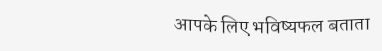आपके लिए भविष्यफल बताता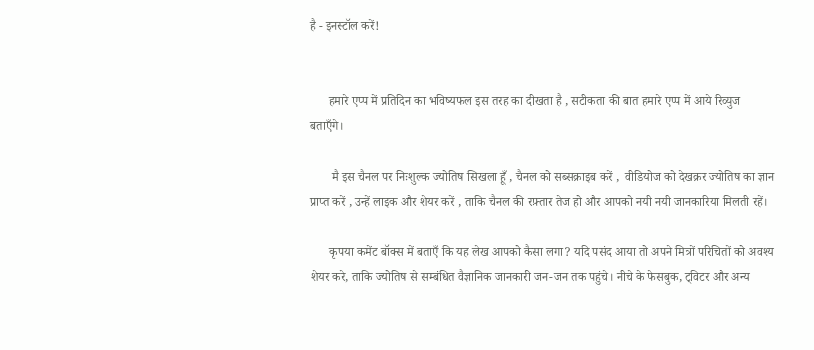है - इनस्टॉल करें!


      हमारे एप्प में प्रतिदिन का भविष्यफल इस तरह का दीखता है , सटीकता की बात हमारे एप्प में आये रिव्युज  बताएँगे।

       मै इस चैनल पर निःशुल्क ज्योतिष सिखला हूँ , चैनल को सब्सक्राइब करें ,  वीडियोज को देखक्रर ज्योतिष का ज्ञान प्राप्त करें , उन्हें लाइक और शेयर करें , ताकि चैनल की रफ़्तार तेज हो और आपको नयी नयी जानकारिया मिलती रहें।

      कृपया कमेंट बॉक्स में बताएँ कि यह लेख आपको कैसा लगा? यदि पसंद आया तो अपने मित्रों परिचितों को अवश्य शेयर करे, ताकि ज्योतिष से सम्बंधित वैज्ञानिक जानकारी जन-जन तक पहुंचे। नीचे के फेसबुक, ट्विटर और अन्य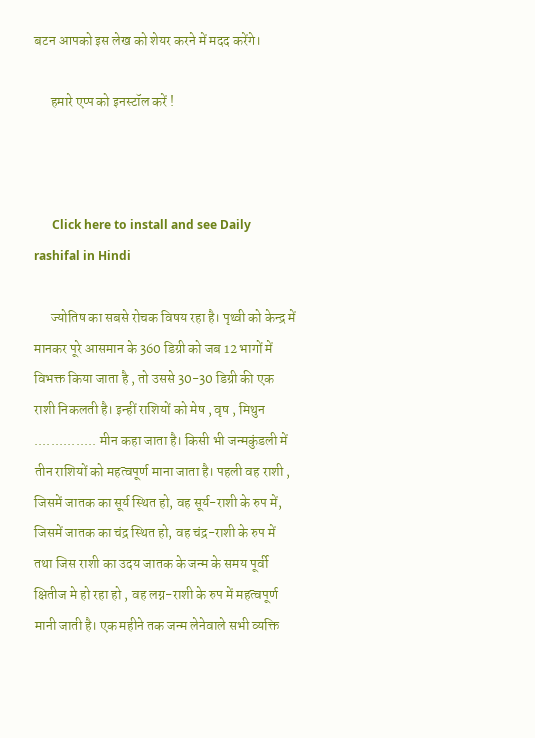बटन आपको इस लेख को शेयर करने में मदद करेंगे।

      हमारे एप्प को इनस्टॉल करें !



      Click here to install and see Daily rashifal in Hindi

      ज्योतिष का सबसे रोचक विषय रहा है। पृथ्‍वी को केन्‍द्र में मानकर पूरे आसमान के 360 डिग्री को जब 12 भागों में विभक्त किया जाता है , तो उससे 30-30 डिग्री की एक राशी निकलती है। इन्हीं राशियों को मेष , वृष , मिथुन ............... मीन कहा जाता है। किसी भी जन्मकुंडली में तीन राशियों को महत्वपूर्ण माना जाता है। पहली वह राशी , जिसमें जातक का सूर्य स्थित हो, वह सूर्य-राशी के रुप में, जिसमें जातक का चंद्र स्थित हो, वह चंद्र-राशी के रुप में तथा जिस राशी का उदय जातक के जन्म के समय पूर्वी क्षितीज मे हो रहा हो , वह लग्न-राशी के रुप में महत्वपूर्ण मानी जाती है। एक महीने तक जन्‍म लेनेवाले सभी व्‍यक्ति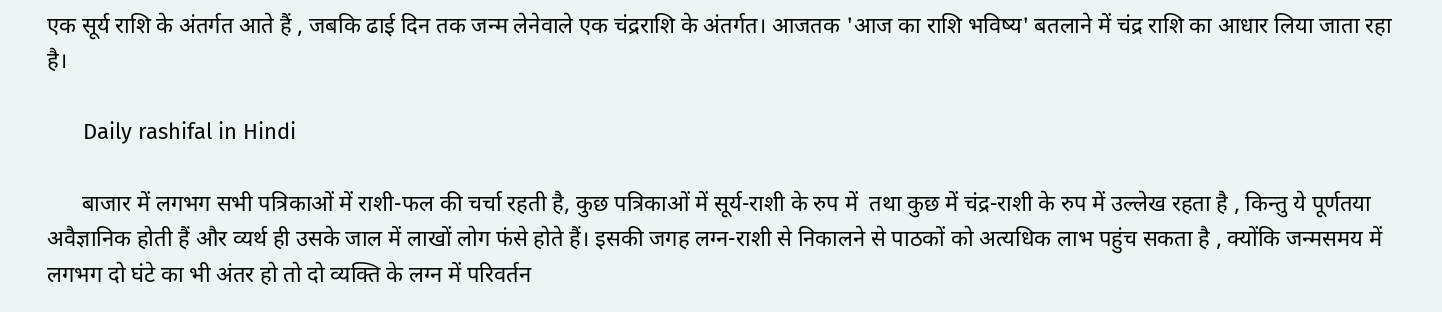एक सूर्य राशि के अंतर्गत आते हैं , जबकि ढाई दिन तक जन्‍म लेनेवाले एक चंद्रराशि के अंतर्गत। आजतक 'आज का राशि भविष्य' बतलाने में चंद्र राशि का आधार लिया जाता रहा है।

      Daily rashifal in Hindi

      बाजार में लगभग सभी पत्रिकाओं में राशी-फल की चर्चा रहती है, कुछ पत्रिकाओं में सूर्य-राशी के रुप में  तथा कुछ में चंद्र-राशी के रुप में उल्लेख रहता है , किन्तु ये पूर्णतया अवैज्ञानिक होती हैं और व्यर्थ ही उसके जाल में लाखों लोग फंसे होते हैं। इसकी जगह लग्न-राशी से निकालने से पाठकों को अत्यधिक लाभ पहुंच सकता है , क्योंकि जन्मसमय में लगभग दो घंटे का भी अंतर हो तो दो व्यक्ति के लग्न में परिवर्तन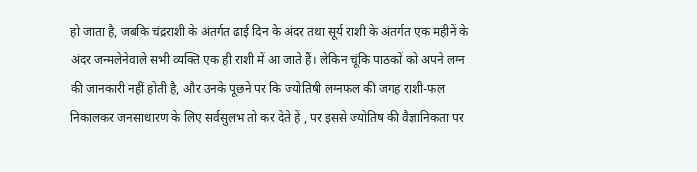हो जाता है, जबकि चंद्रराशी के अंतर्गत ढाई दिन के अंदर तथा सूर्य राशी के अंतर्गत एक महीनें के अंदर जन्मलेनेवाले सभी व्यक्ति एक ही राशी में आ जाते हैं। लेकिन चूंकि पाठकों को अपने लग्न की जानकारी नहीं होती है, और उनके पूछने पर कि ज्योतिषी लग्नफल की जगह राशी-फल निकालकर जनसाधारण के लिए सर्वसुलभ तो कर देते हें , पर इससे ज्योतिष की वैज्ञानिकता पर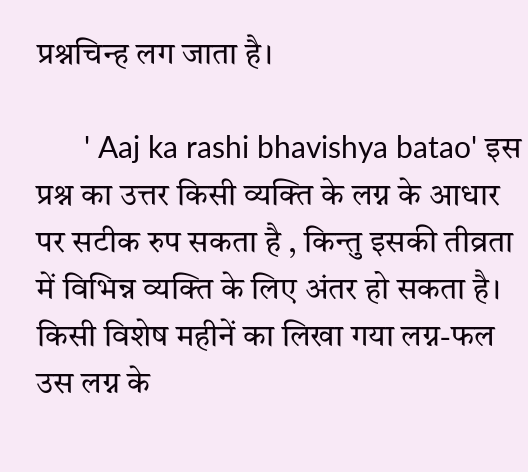प्रश्नचिन्ह लग जाता है।

      ' Aaj ka rashi bhavishya batao' इस प्रश्न का उत्तर किसी व्यक्ति के लग्न के आधार पर सटीक रुप सकता है , किन्तु इसकी तीव्रता में विभिन्न व्यक्ति के लिए अंतर हो सकता है। किसी विशेष महीनें का लिखा गया लग्न-फल उस लग्न के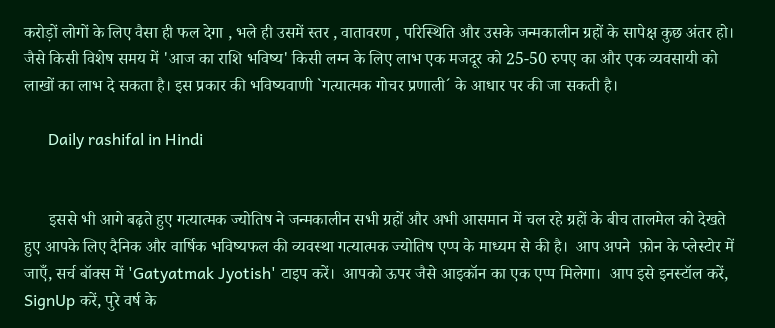करोड़ों लोगों के लिए वैसा ही फल देगा , भले ही उसमें स्तर , वातावरण , परिस्थिति और उसके जन्मकालीन ग्रहों के सापेक्ष कुछ अंतर हो। जैसे किसी विशेष समय में 'आज का राशि भविष्य' किसी लग्न के लिए लाभ एक मजदूर को 25-50 रुपए का और एक व्यवसायी को लाखों का लाभ दे सकता है। इस प्रकार की भविष्यवाणी `गत्यात्मक गोचर प्रणाली´ के आधार पर की जा सकती है।

      Daily rashifal in Hindi


      इससे भी आगे बढ़ते हुए गत्यात्मक ज्योतिष ने जन्मकालीन सभी ग्रहों और अभी आसमान में चल रहे ग्रहों के बीच तालमेल को देखते हुए आपके लिए दैनिक और वार्षिक भविष्यफल की व्यवस्था गत्यात्मक ज्योतिष एप्प के माध्यम से की है।  आप अपने  फ़ोन के प्लेस्टोर में जाएँ, सर्च बॉक्स में 'Gatyatmak Jyotish' टाइप करें।  आपको ऊपर जैसे आइकॉन का एक एप्प मिलेगा।  आप इसे इनस्टॉल करें, SignUp करें, पुरे वर्ष के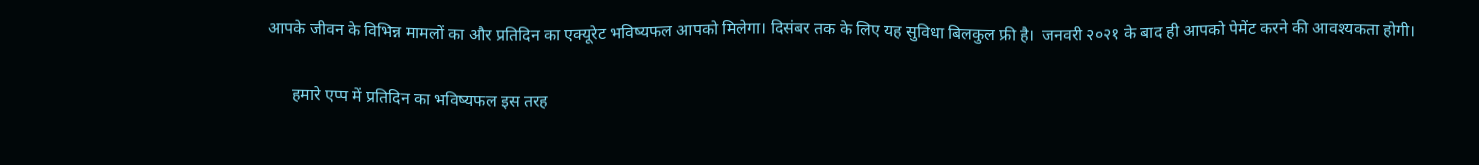आपके जीवन के विभिन्न मामलों का और प्रतिदिन का एक्यूरेट भविष्यफल आपको मिलेगा। दिसंबर तक के लिए यह सुविधा बिलकुल फ्री है।  जनवरी २०२१ के बाद ही आपको पेमेंट करने की आवश्यकता होगी।

      हमारे एप्प में प्रतिदिन का भविष्यफल इस तरह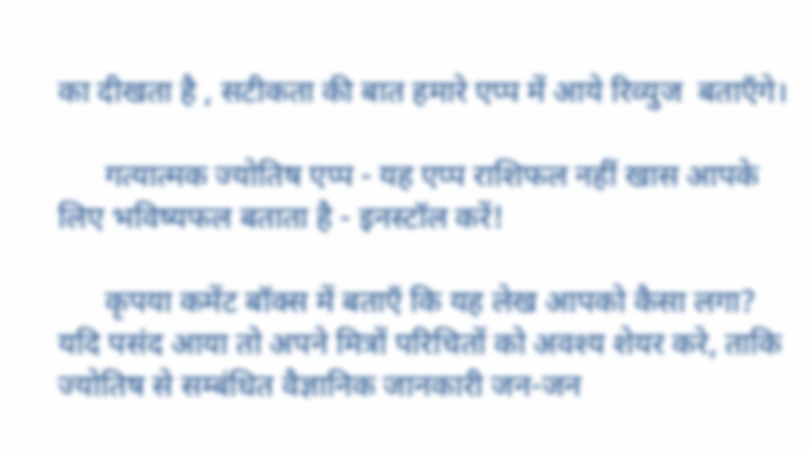का दीखता है , सटीकता की बात हमारे एप्प में आये रिव्युज  बताएँगे।

      गत्यात्मक ज्योतिष एप्प - यह एप्प राशिफल नहीं खास आपके लिए भविष्यफल बताता है - इनस्टॉल करें!

      कृपया कमेंट बॉक्स में बताएँ कि यह लेख आपको कैसा लगा? यदि पसंद आया तो अपने मित्रों परिचितों को अवश्य शेयर करे, ताकि ज्योतिष से सम्बंधित वैज्ञानिक जानकारी जन-जन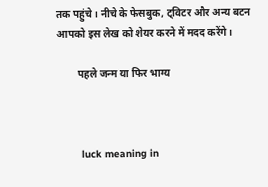तक पहुंचे। नीचे के फेसबुक, ट्विटर और अन्य बटन आपको इस लेख को शेयर करने में मदद करेंगे।

        पहले जन्म या फिर भाग्य



        luck meaning in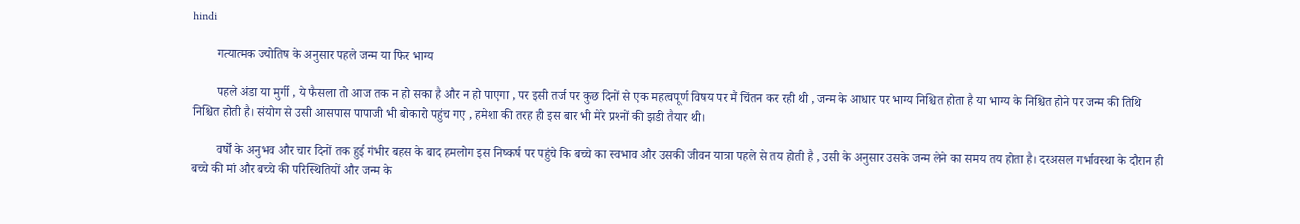hindi

        गत्यात्मक ज्योतिष के अनुसार पहले जन्म या फिर भाग्य

        पहले अंडा या मुर्गी , ये फैसला तो आज तक न हो सका है और न हो पाएगा , पर इसी तर्ज पर कुछ दिनों से एक महत्‍वपूर्ण विषय पर मैं चिंतन कर रही थी , जन्‍म के आधार पर भाग्‍य निश्चित होता है या भाग्‍य के निश्चित होने पर जन्‍म की तिथि निश्चित होती है। संयोग से उसी आसपास पापाजी भी बोकारो पहुंच गए , हमेशा की तरह ही इस बार भी मेरे प्रश्‍नों की झडी तैयार थी।

        वर्षों के अनुभव और चार दिनों तक हुई गंभीर बहस के बाद हमलोग इस निष्‍कर्ष पर पहुंचे कि बच्‍चे का स्‍वभाव और उसकी जीवन यात्रा पहले से तय होती है , उसी के अनुसार उसके जन्‍म लेने का समय तय होता है। दरअसल गर्भावस्‍था के दौरान ही बच्‍चे की मां और बच्‍चे की परिस्थितियों और जन्‍म के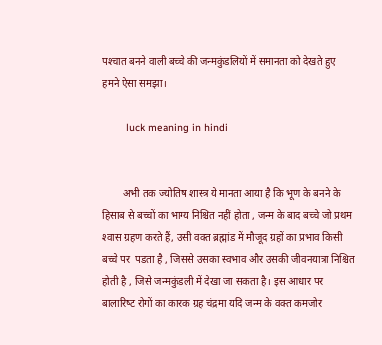पश्‍चात बनने वाली बच्‍चे की जन्‍मकुंडलियों में समानता को देखते हुए हमने ऐसा समझा।

        luck meaning in hindi


        अभी तक ज्‍योतिष शास्‍त्र ये मानता आया है कि भूण के बनने के हिसाब से बच्‍चों का भाग्‍य निश्चित नहीं होता , जन्‍म के बाद बच्‍चे जो प्रथम श्‍वास ग्रहण करते हैं, उसी वक्‍त ब्रह्मांड में मौजूद ग्रहों का प्रभाव किसी बच्‍चे पर  पडता है , जिससे उसका स्‍वभाव और उसकी जीवनयात्रा निश्चित होती है , जिसे जन्‍मकुंडली में देखा जा सकता है। इस आधार पर बालारिष्‍ट रोगों का कारक ग्रह चंद्रमा यदि जन्‍म के वक्‍त कमजोर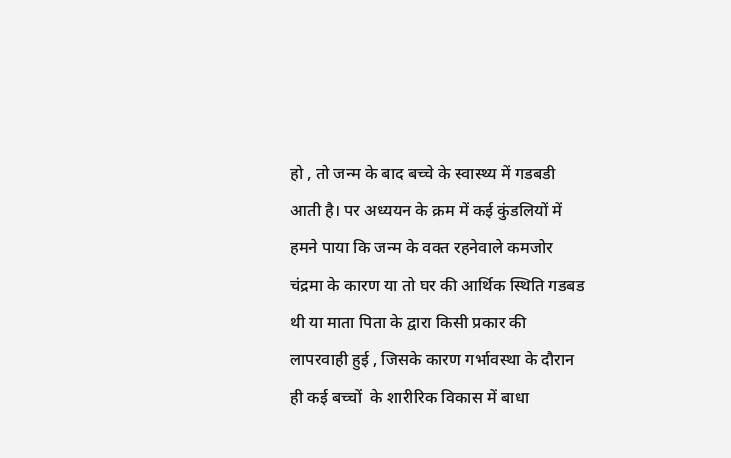हो , तो जन्‍म के बाद बच्‍चे के स्‍वास्‍थ्‍य में गडबडी आती है। पर अध्‍ययन के क्रम में कई कुंडलियों में हमने पाया कि जन्‍म के वक्‍त रहनेवाले कमजोर चंद्रमा के कारण या तो घर की आर्थिक स्थिति गडबड थी या माता पिता के द्वारा किसी प्रकार की लापरवाही हुई , जिसके कारण गर्भावस्‍था के दौरान ही कई बच्‍चों  के शा‍रीरिक विकास में बाधा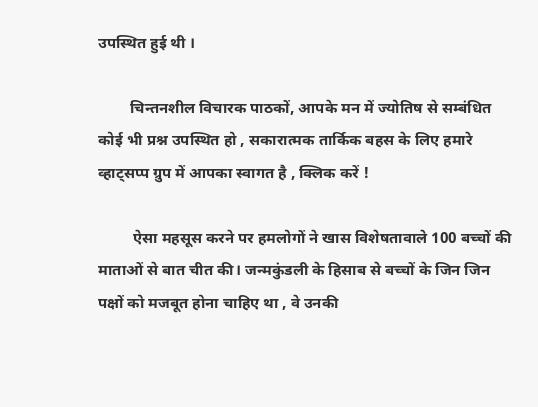उपस्थित हुई थी ।

        चिन्तनशील विचारक पाठकों, आपके मन में ज्योतिष से सम्बंधित कोई भी प्रश्न उपस्थित हो , सकारात्मक तार्किक बहस के लिए हमारे व्हाट्सप्प ग्रुप में आपका स्वागत है , क्लिक करें !

         ऐसा महसूस करने पर हमलोगों ने खास विशेषतावाले 100 बच्‍चों की माताओं से बात चीत की। जन्‍मकुंडली के हिसाब से बच्‍चों के जिन जिन पक्षों को मजबूत होना चाहिए था , वे उनकी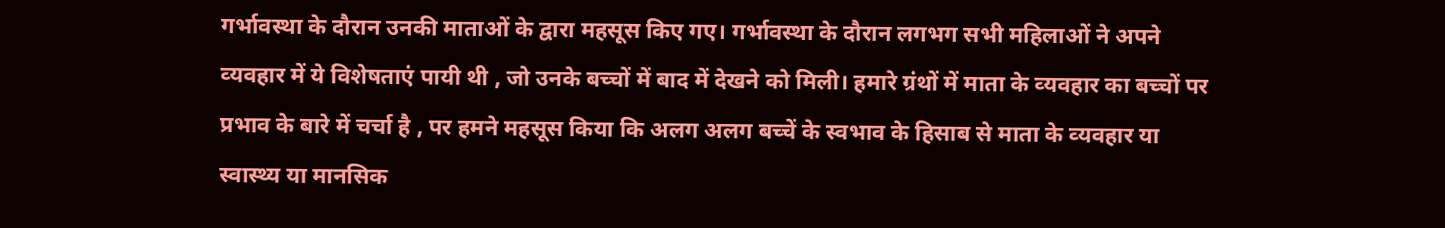गर्भावस्‍था के दौरान उनकी माताओं के द्वारा महसूस किए गए। गर्भावस्‍था के दौरान लगभग सभी महिलाओं ने अपने व्‍यवहार में ये विशेषताएं पायी थी , जो उनके बच्‍चों में बाद में देखने को मिली। हमारे ग्रंथों में माता के व्‍यवहार का बच्‍चों पर प्रभाव के बारे में चर्चा है , पर हमने महसूस किया कि अलग अलग बच्‍चें के स्‍वभाव के हिसाब से माता के व्‍यवहार या स्‍वास्‍थ्‍य या मानसिक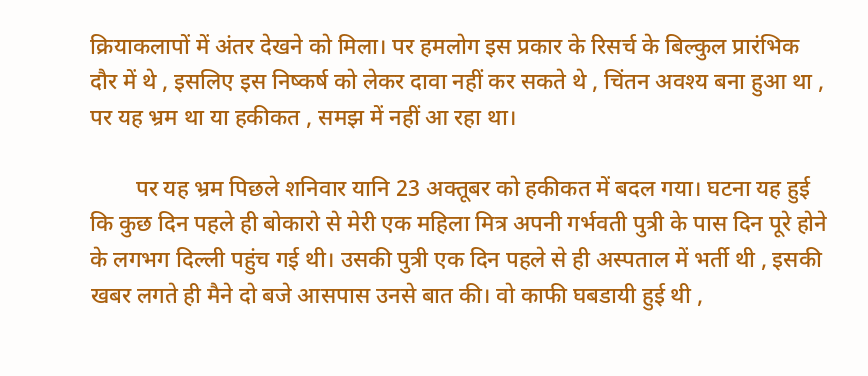क्रियाकलापों में अंतर देखने को मिला। पर हमलोग इस प्रकार के रिसर्च के बिल्‍कुल प्रारंभिक दौर में थे , इसलिए इस निष्‍कर्ष को लेकर दावा नहीं कर सकते थे , चिंतन अवश्‍य बना हुआ था , पर यह भ्रम था या हकीकत , समझ में नहीं आ रहा था।

        पर यह भ्रम पिछले शनिवार यानि 23 अक्‍तूबर को हकीकत में बदल गया। घटना यह हुई कि कुछ दिन पहले ही बोकारो से मेरी एक महिला मित्र अपनी गर्भवती पुत्री के पास दिन पूरे होने के लगभग दिल्‍ली पहुंच गई थी। उसकी पुत्री एक दिन पहले से ही अस्‍पताल में भर्ती थी , इसकी खबर लगते ही मैने दो बजे आसपास उनसे बात की। वो काफी घबडायी हुई थी ,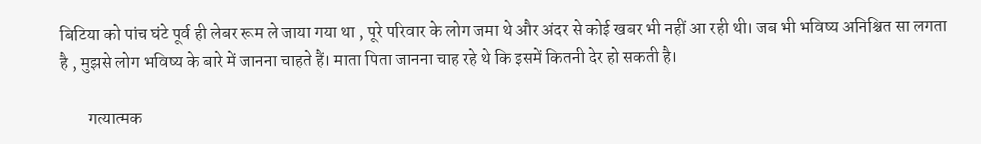बिटिया को पांच घंटे पूर्व ही लेबर रूम ले जाया गया था , पूरे परिवार के लोग जमा थे और अंदर से कोई खबर भी नहीं आ रही थी। जब भी भविष्‍य अनिश्चित सा लगता है , मुझसे लोग भविष्‍य के बारे में जानना चाहते हैं। माता पिता जानना चाह रहे थे कि इसमें कितनी देर हो सकती है।

        गत्यात्मक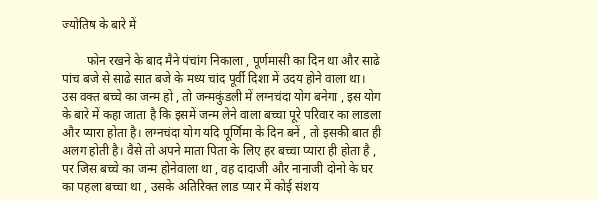ज्योतिष के बारे में

        फोन रखने के बाद मैने पंचांग निकाला , पूर्णमासी का दिन था और साढे पांच बजे से साढे सात बजे के मध्‍य चांद पूर्वी दिशा में उदय होने वाला था। उस वक्‍त बच्‍चे का जन्‍म हो , तो जन्‍मकुंडली में लग्‍नचंदा योग बनेगा , इस योग के बारे में कहा जाता है कि इसमें जन्‍म लेने वाला बच्‍चा पूरे परिवार का लाडला और प्‍यारा होता है। लग्‍नचंदा योग यदि पूर्णिमा के दिन बनें , तो इसकी बात ही अलग होती है। वैसे तो अपने माता पिता के लिए हर बच्‍चा प्‍यारा ही होता है , पर जिस बच्‍चे का जन्‍म होनेवाला था , वह दादाजी और नानाजी दोनो के घर का पहला बच्‍चा था , उसके अतिरिक्‍त लाड प्‍यार में कोई संशय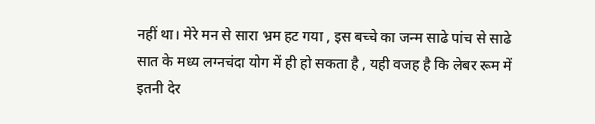नहीं था। मेरे मन से सारा भ्रम हट गया , इस बच्‍चे का जन्‍म साढे पांच से साढे सात के मध्‍य लग्‍नचंदा योग में ही हो सकता है , यही वजह है कि लेबर रूम में इतनी देर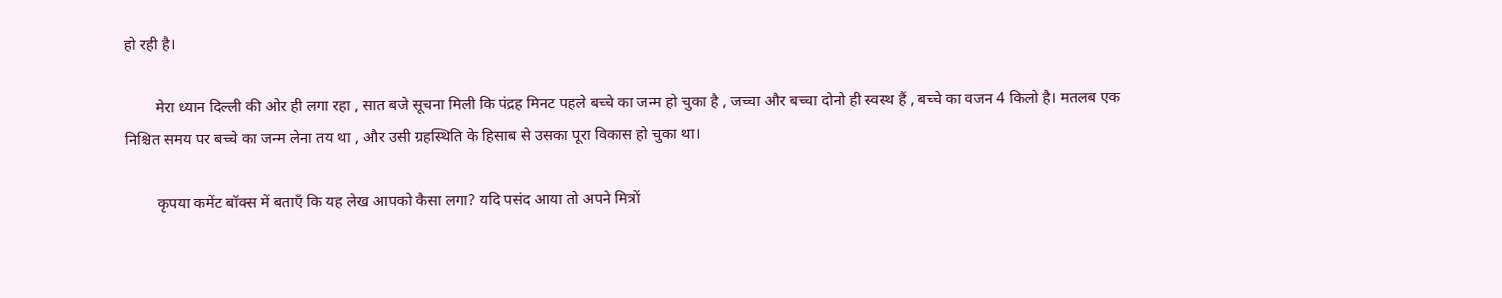हो रही है।

        मेरा ध्‍यान दिल्‍ली की ओर ही लगा रहा , सात बजे सूचना मिली कि पंद्रह मिनट पहले बच्‍चे का जन्‍म हो चुका है , जच्‍चा और बच्‍चा दोनो ही स्‍वस्‍थ हैं , बच्‍चे का वजन 4 किलो है। मतलब एक निश्चित समय पर बच्‍चे का जन्‍म लेना तय था , और उसी ग्रहस्थिति के हिसाब से उसका पूरा विकास हो चुका था।

        कृपया कमेंट बॉक्स में बताएँ कि यह लेख आपको कैसा लगा? यदि पसंद आया तो अपने मित्रों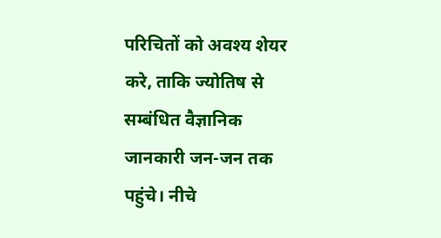परिचितों को अवश्य शेयर करे, ताकि ज्योतिष से सम्बंधित वैज्ञानिक जानकारी जन-जन तक पहुंचे। नीचे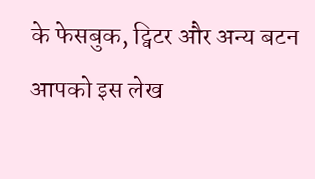के फेसबुक, ट्विटर और अन्य बटन आपको इस लेख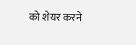को शेयर करने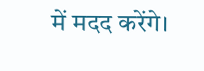में मदद करेंगे।